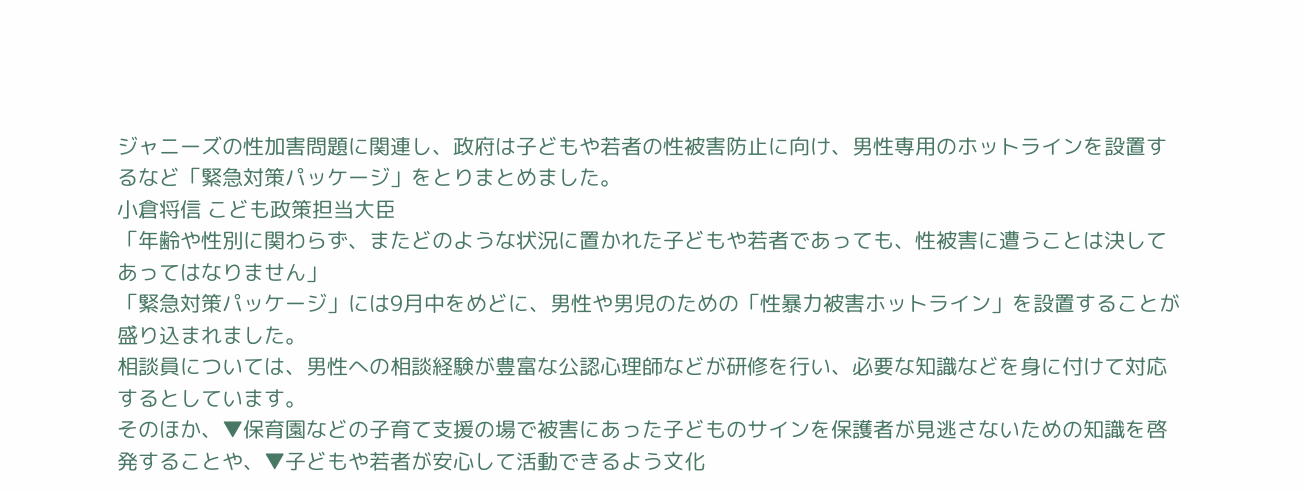ジャニーズの性加害問題に関連し、政府は子どもや若者の性被害防止に向け、男性専用のホットラインを設置するなど「緊急対策パッケージ」をとりまとめました。
小倉将信 こども政策担当大臣
「年齢や性別に関わらず、またどのような状況に置かれた子どもや若者であっても、性被害に遭うことは決してあってはなりません」
「緊急対策パッケージ」には9月中をめどに、男性や男児のための「性暴力被害ホットライン」を設置することが盛り込まれました。
相談員については、男性への相談経験が豊富な公認心理師などが研修を行い、必要な知識などを身に付けて対応するとしています。
そのほか、▼保育園などの子育て支援の場で被害にあった子どものサインを保護者が見逃さないための知識を啓発することや、▼子どもや若者が安心して活動できるよう文化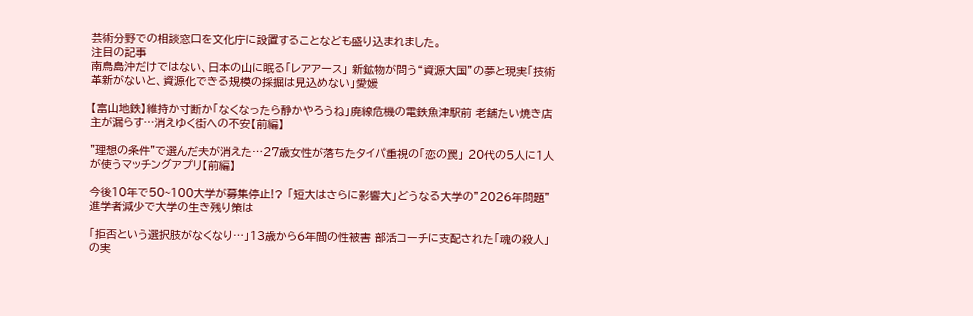芸術分野での相談窓口を文化庁に設置することなども盛り込まれました。
注目の記事
南鳥島沖だけではない、日本の山に眠る「レアアース」 新鉱物が問う“資源大国”の夢と現実「技術革新がないと、資源化できる規模の採掘は見込めない」愛媛

【富山地鉄】維持か寸断か「なくなったら静かやろうね」廃線危機の電鉄魚津駅前 老舗たい焼き店主が漏らす…消えゆく街への不安【前編】

"理想の条件"で選んだ夫が消えた…27歳女性が落ちたタイパ重視の「恋の罠」 20代の5人に1人が使うマッチングアプリ【前編】

今後10年で50~100大学が募集停止!? 「短大はさらに影響大」どうなる大学の”2026年問題” 進学者減少で大学の生き残り策は

「拒否という選択肢がなくなり…」13歳から6年間の性被害 部活コーチに支配された「魂の殺人」の実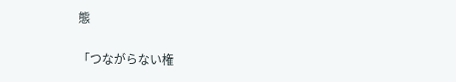態

「つながらない権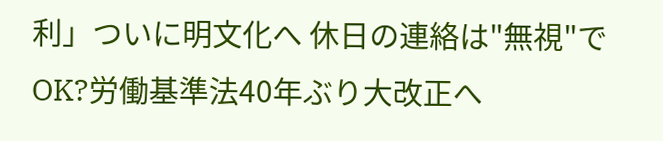利」ついに明文化へ 休日の連絡は"無視"でOK?労働基準法40年ぶり大改正へ